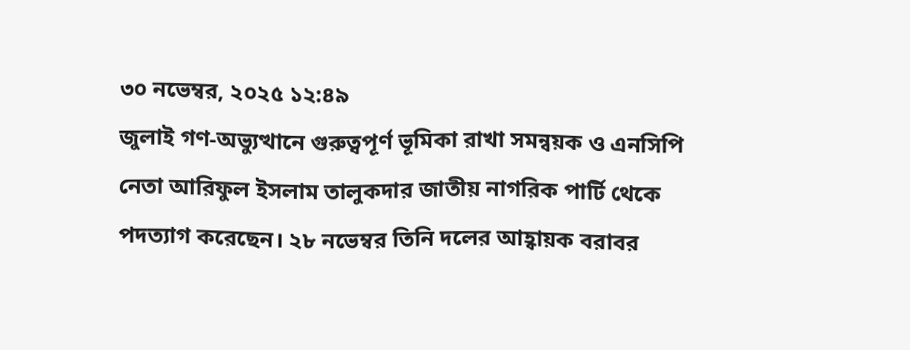৩০ নভেম্বর, ২০২৫ ১২:৪৯
জুলাই গণ-অভ্যুত্থানে গুরুত্বপূর্ণ ভূমিকা রাখা সমন্বয়ক ও এনসিপি নেতা আরিফুল ইসলাম তালুকদার জাতীয় নাগরিক পার্টি থেকে পদত্যাগ করেছেন। ২৮ নভেম্বর তিনি দলের আহ্বায়ক বরাবর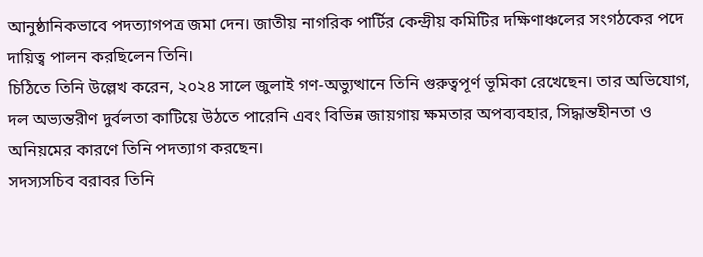আনুষ্ঠানিকভাবে পদত্যাগপত্র জমা দেন। জাতীয় নাগরিক পার্টির কেন্দ্রীয় কমিটির দক্ষিণাঞ্চলের সংগঠকের পদে দায়িত্ব পালন করছিলেন তিনি।
চিঠিতে তিনি উল্লেখ করেন, ২০২৪ সালে জুলাই গণ-অভ্যুত্থানে তিনি গুরুত্বপূর্ণ ভূমিকা রেখেছেন। তার অভিযোগ, দল অভ্যন্তরীণ দুর্বলতা কাটিয়ে উঠতে পারেনি এবং বিভিন্ন জায়গায় ক্ষমতার অপব্যবহার, সিদ্ধান্তহীনতা ও অনিয়মের কারণে তিনি পদত্যাগ করছেন।
সদস্যসচিব বরাবর তিনি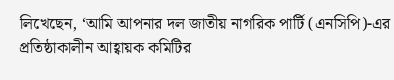লিখেছেন, ‘আমি আপনার দল জাতীয় নাগরিক পার্টি (এনসিপি)-এর প্রতিষ্ঠাকালীন আহ্বায়ক কমিটির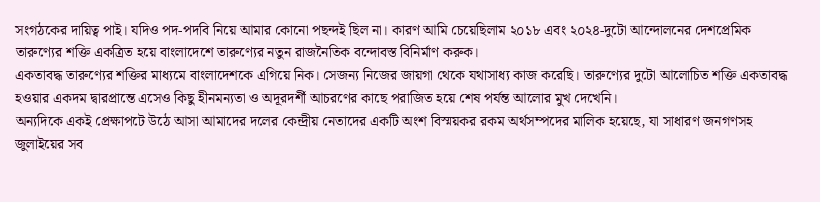সংগঠকের দায়িত্ব পাই। যদিও পদ-পদবি নিয়ে আমার কোনো পছন্দই ছিল না। কারণ আমি চেয়েছিলাম ২০১৮ এবং ২০২৪-দুটো আন্দোলনের দেশপ্রেমিক তারুণ্যের শক্তি একত্রিত হয়ে বাংলাদেশে তারুণ্যের নতুন রাজনৈতিক বন্দোবস্ত বিনির্মাণ করুক।
একতাবদ্ধ তারুণ্যের শক্তির মাধ্যমে বাংলাদেশকে এগিয়ে নিক। সেজন্য নিজের জায়গা থেকে যথাসাধ্য কাজ করেছি। তারুণ্যের দুটো আলোচিত শক্তি একতাবদ্ধ হওয়ার একদম দ্বারপ্রান্তে এসেও কিছু হীনমন্যতা ও অদূরদর্শী আচরণের কাছে পরাজিত হয়ে শেষ পর্যন্ত আলোর মুখ দেখেনি।
অন্যদিকে একই প্রেক্ষাপটে উঠে আসা আমাদের দলের কেন্দ্রীয় নেতাদের একটি অংশ বিস্ময়কর রকম অর্থসম্পদের মালিক হয়েছে, যা সাধারণ জনগণসহ জুলাইয়ের সব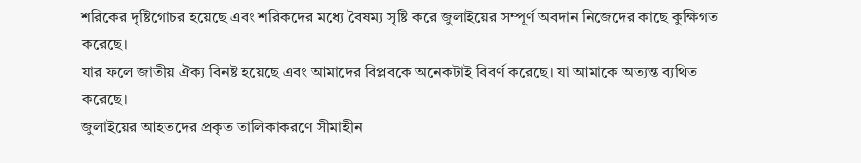শরিকের দৃষ্টিগোচর হয়েছে এবং শরিকদের মধ্যে বৈষম্য সৃষ্টি করে জুলাইয়ের সম্পূর্ণ অবদান নিজেদের কাছে কুক্ষিগত করেছে।
যার ফলে জাতীয় ঐক্য বিনষ্ট হয়েছে এবং আমাদের বিপ্লবকে অনেকটাই বিবর্ণ করেছে। যা আমাকে অত্যন্ত ব্যথিত করেছে।
জুলাইয়ের আহতদের প্রকৃত তালিকাকরণে সীমাহীন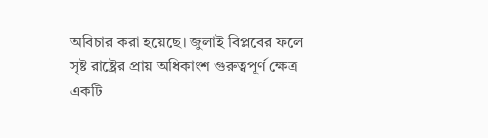অবিচার করা হয়েছে। জুলাই বিপ্লবের ফলে সৃষ্ট রাষ্ট্রের প্রায় অধিকাংশ গুরুত্বপূর্ণ ক্ষেত্র একটি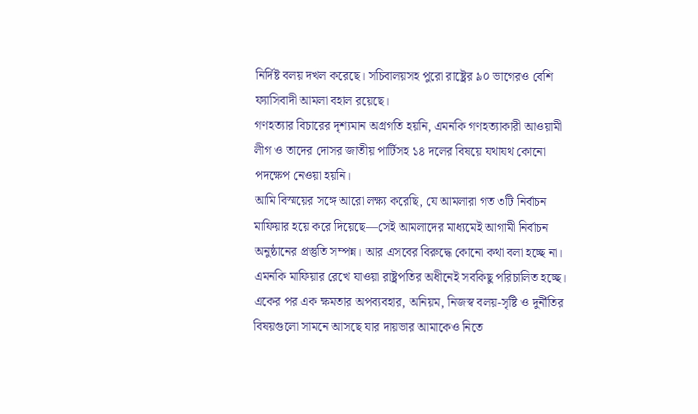নির্দিষ্ট বলয় দখল করেছে। সচিবালয়সহ পুরো রাষ্ট্রের ৯০ ভাগেরও বেশি ফ্যাসিবাদী আমলা বহাল রয়েছে।
গণহত্যার বিচারের দৃশ্যমান অগ্রগতি হয়নি, এমনকি গণহত্যাকারী আওয়ামী লীগ ও তাদের দোসর জাতীয় পার্টিসহ ১৪ দলের বিষয়ে যথাযথ কোনো পদক্ষেপ নেওয়া হয়নি।
আমি বিস্ময়ের সঙ্গে আরো লক্ষ্য করেছি, যে আমলারা গত ৩টি নির্বাচন মাফিয়ার হয়ে করে দিয়েছে—সেই আমলাদের মাধ্যমেই আগামী নির্বাচন অনুষ্ঠানের প্রস্তুতি সম্পন্ন। আর এসবের বিরুদ্ধে কোনো কথা বলা হচ্ছে না। এমনকি মাফিয়ার রেখে যাওয়া রাষ্ট্রপতির অধীনেই সবকিছু পরিচালিত হচ্ছে। একের পর এক ক্ষমতার অপব্যবহার, অনিয়ম, নিজস্ব বলয়-সৃষ্টি ও দুর্নীতির বিষয়গুলো সামনে আসছে যার দায়ভার আমাকেও নিতে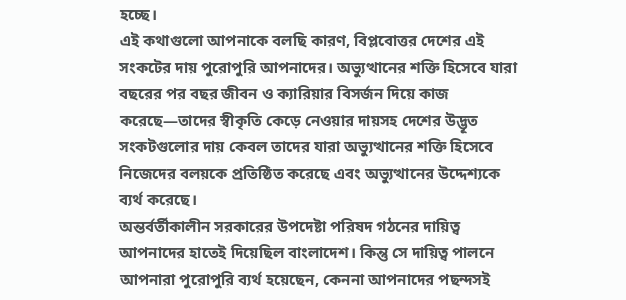হচ্ছে।
এই কথাগুলো আপনাকে বলছি কারণ, বিপ্লবোত্তর দেশের এই সংকটের দায় পুরোপুরি আপনাদের। অভ্যুত্থানের শক্তি হিসেবে যারা বছরের পর বছর জীবন ও ক্যারিয়ার বিসর্জন দিয়ে কাজ করেছে—তাদের স্বীকৃতি কেড়ে নেওয়ার দায়সহ দেশের উদ্ভূত সংকটগুলোর দায় কেবল তাদের যারা অভ্যুত্থানের শক্তি হিসেবে নিজেদের বলয়কে প্রতিষ্ঠিত করেছে এবং অভ্যুত্থানের উদ্দেশ্যকে ব্যর্থ করেছে।
অন্তর্বর্তীকালীন সরকারের উপদেষ্টা পরিষদ গঠনের দায়িত্ব আপনাদের হাতেই দিয়েছিল বাংলাদেশ। কিন্তু সে দায়িত্ব পালনে আপনারা পুরোপুরি ব্যর্থ হয়েছেন, কেননা আপনাদের পছন্দসই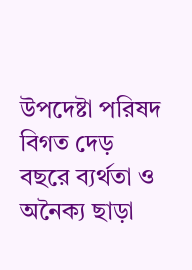উপদেষ্টা পরিষদ বিগত দেড় বছরে ব্যর্থতা ও অনৈক্য ছাড়া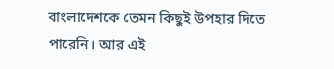বাংলাদেশকে তেমন কিছুই উপহার দিতে পারেনি। আর এই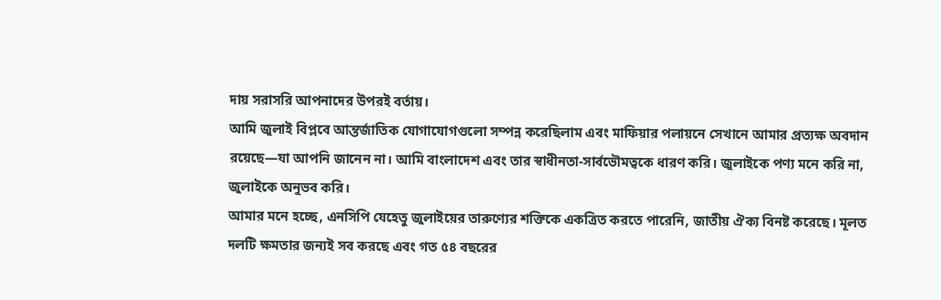দায় সরাসরি আপনাদের উপরই বর্তায়।
আমি জুলাই বিপ্লবে আন্তর্জাতিক যোগাযোগগুলো সম্পন্ন করেছিলাম এবং মাফিয়ার পলায়নে সেখানে আমার প্রত্যক্ষ অবদান রয়েছে—যা আপনি জানেন না। আমি বাংলাদেশ এবং তার স্বাধীনতা-সার্বভৌমত্বকে ধারণ করি। জুলাইকে পণ্য মনে করি না, জুলাইকে অনুভব করি।
আমার মনে হচ্ছে, এনসিপি যেহেতু জুলাইয়ের তারুণ্যের শক্তিকে একত্রিত করতে পারেনি, জাতীয় ঐক্য বিনষ্ট করেছে। মূলত দলটি ক্ষমতার জন্যই সব করছে এবং গত ৫৪ বছরের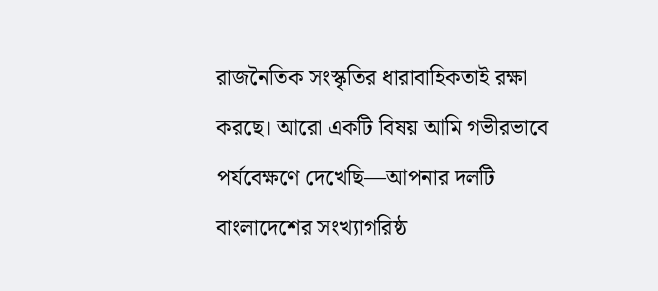রাজনৈতিক সংস্কৃতির ধারাবাহিকতাই রক্ষা করছে। আরো একটি বিষয় আমি গভীরভাবে পর্যবেক্ষণে দেখেছি—আপনার দলটি বাংলাদেশের সংখ্যাগরিষ্ঠ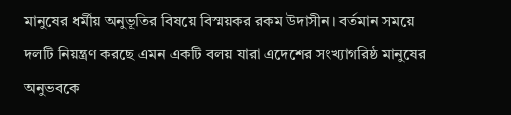মানুষের ধর্মীয় অনুভূতির বিষয়ে বিস্ময়কর রকম উদাসীন। বর্তমান সময়ে দলটি নিয়ন্ত্রণ করছে এমন একটি বলয় যারা এদেশের সংখ্যাগরিষ্ঠ মানুষের অনুভবকে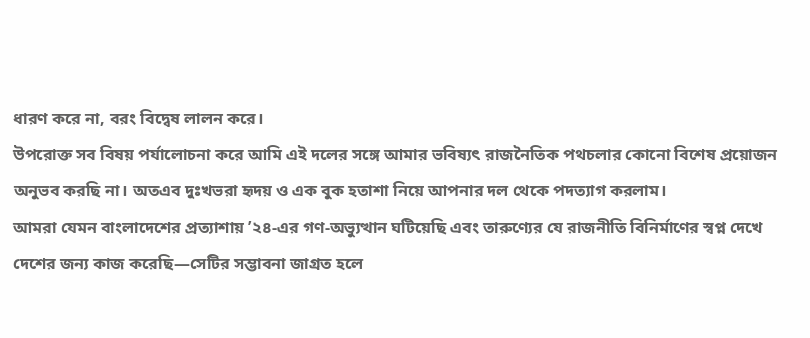ধারণ করে না, বরং বিদ্বেষ লালন করে।
উপরোক্ত সব বিষয় পর্যালোচনা করে আমি এই দলের সঙ্গে আমার ভবিষ্যৎ রাজনৈতিক পথচলার কোনো বিশেষ প্রয়োজন অনুভব করছি না। অতএব দুঃখভরা হৃদয় ও এক বুক হতাশা নিয়ে আপনার দল থেকে পদত্যাগ করলাম।
আমরা যেমন বাংলাদেশের প্রত্যাশায় ’২৪-এর গণ-অভ্যুত্থান ঘটিয়েছি এবং তারুণ্যের যে রাজনীতি বিনির্মাণের স্বপ্ন দেখে দেশের জন্য কাজ করেছি—সেটির সম্ভাবনা জাগ্রত হলে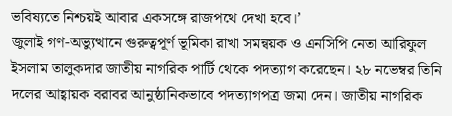ভবিষ্যতে নিশ্চয়ই আবার একসঙ্গে রাজপথে দেখা হবে।’
জুলাই গণ-অভ্যুত্থানে গুরুত্বপূর্ণ ভূমিকা রাখা সমন্বয়ক ও এনসিপি নেতা আরিফুল ইসলাম তালুকদার জাতীয় নাগরিক পার্টি থেকে পদত্যাগ করেছেন। ২৮ নভেম্বর তিনি দলের আহ্বায়ক বরাবর আনুষ্ঠানিকভাবে পদত্যাগপত্র জমা দেন। জাতীয় নাগরিক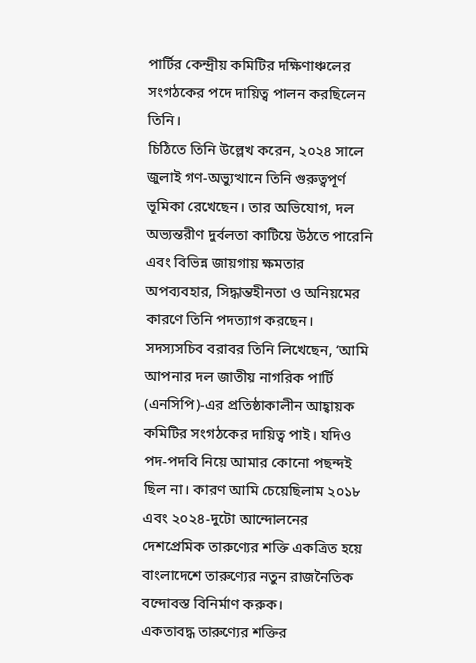পার্টির কেন্দ্রীয় কমিটির দক্ষিণাঞ্চলের সংগঠকের পদে দায়িত্ব পালন করছিলেন তিনি।
চিঠিতে তিনি উল্লেখ করেন, ২০২৪ সালে জুলাই গণ-অভ্যুত্থানে তিনি গুরুত্বপূর্ণ ভূমিকা রেখেছেন। তার অভিযোগ, দল অভ্যন্তরীণ দুর্বলতা কাটিয়ে উঠতে পারেনি এবং বিভিন্ন জায়গায় ক্ষমতার অপব্যবহার, সিদ্ধান্তহীনতা ও অনিয়মের কারণে তিনি পদত্যাগ করছেন।
সদস্যসচিব বরাবর তিনি লিখেছেন, ‘আমি আপনার দল জাতীয় নাগরিক পার্টি (এনসিপি)-এর প্রতিষ্ঠাকালীন আহ্বায়ক কমিটির সংগঠকের দায়িত্ব পাই। যদিও পদ-পদবি নিয়ে আমার কোনো পছন্দই ছিল না। কারণ আমি চেয়েছিলাম ২০১৮ এবং ২০২৪-দুটো আন্দোলনের দেশপ্রেমিক তারুণ্যের শক্তি একত্রিত হয়ে বাংলাদেশে তারুণ্যের নতুন রাজনৈতিক বন্দোবস্ত বিনির্মাণ করুক।
একতাবদ্ধ তারুণ্যের শক্তির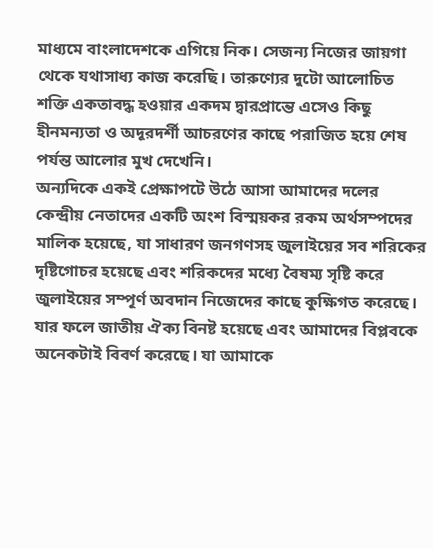মাধ্যমে বাংলাদেশকে এগিয়ে নিক। সেজন্য নিজের জায়গা থেকে যথাসাধ্য কাজ করেছি। তারুণ্যের দুটো আলোচিত শক্তি একতাবদ্ধ হওয়ার একদম দ্বারপ্রান্তে এসেও কিছু হীনমন্যতা ও অদূরদর্শী আচরণের কাছে পরাজিত হয়ে শেষ পর্যন্ত আলোর মুখ দেখেনি।
অন্যদিকে একই প্রেক্ষাপটে উঠে আসা আমাদের দলের কেন্দ্রীয় নেতাদের একটি অংশ বিস্ময়কর রকম অর্থসম্পদের মালিক হয়েছে, যা সাধারণ জনগণসহ জুলাইয়ের সব শরিকের দৃষ্টিগোচর হয়েছে এবং শরিকদের মধ্যে বৈষম্য সৃষ্টি করে জুলাইয়ের সম্পূর্ণ অবদান নিজেদের কাছে কুক্ষিগত করেছে।
যার ফলে জাতীয় ঐক্য বিনষ্ট হয়েছে এবং আমাদের বিপ্লবকে অনেকটাই বিবর্ণ করেছে। যা আমাকে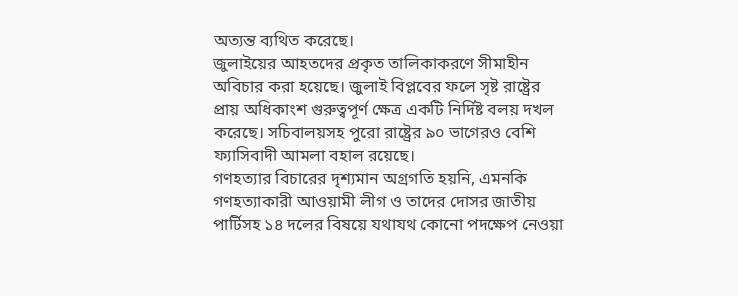অত্যন্ত ব্যথিত করেছে।
জুলাইয়ের আহতদের প্রকৃত তালিকাকরণে সীমাহীন অবিচার করা হয়েছে। জুলাই বিপ্লবের ফলে সৃষ্ট রাষ্ট্রের প্রায় অধিকাংশ গুরুত্বপূর্ণ ক্ষেত্র একটি নির্দিষ্ট বলয় দখল করেছে। সচিবালয়সহ পুরো রাষ্ট্রের ৯০ ভাগেরও বেশি ফ্যাসিবাদী আমলা বহাল রয়েছে।
গণহত্যার বিচারের দৃশ্যমান অগ্রগতি হয়নি, এমনকি গণহত্যাকারী আওয়ামী লীগ ও তাদের দোসর জাতীয় পার্টিসহ ১৪ দলের বিষয়ে যথাযথ কোনো পদক্ষেপ নেওয়া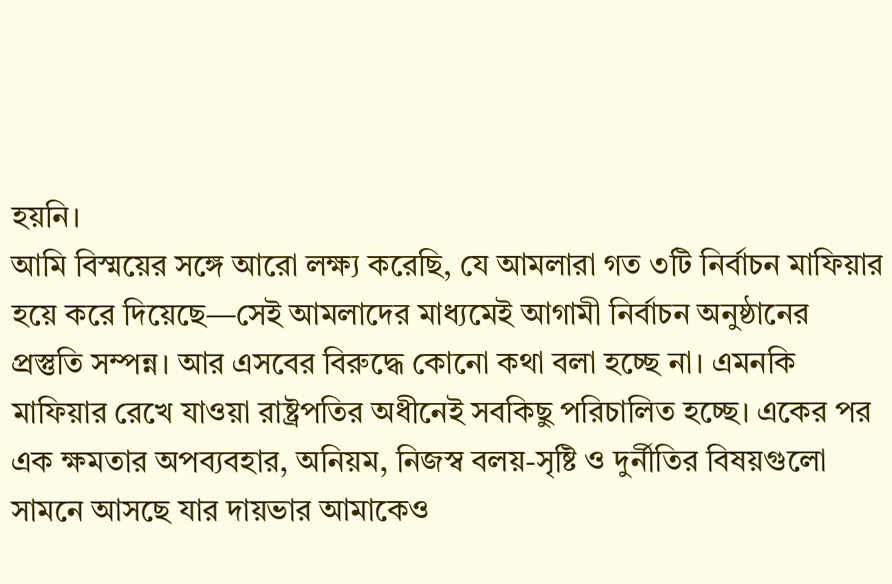হয়নি।
আমি বিস্ময়ের সঙ্গে আরো লক্ষ্য করেছি, যে আমলারা গত ৩টি নির্বাচন মাফিয়ার হয়ে করে দিয়েছে—সেই আমলাদের মাধ্যমেই আগামী নির্বাচন অনুষ্ঠানের প্রস্তুতি সম্পন্ন। আর এসবের বিরুদ্ধে কোনো কথা বলা হচ্ছে না। এমনকি মাফিয়ার রেখে যাওয়া রাষ্ট্রপতির অধীনেই সবকিছু পরিচালিত হচ্ছে। একের পর এক ক্ষমতার অপব্যবহার, অনিয়ম, নিজস্ব বলয়-সৃষ্টি ও দুর্নীতির বিষয়গুলো সামনে আসছে যার দায়ভার আমাকেও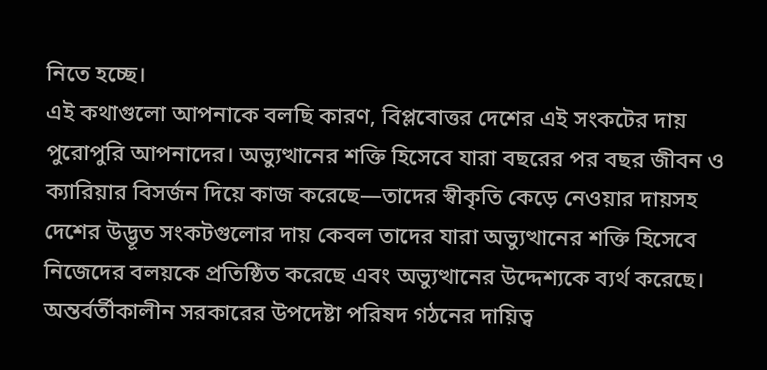নিতে হচ্ছে।
এই কথাগুলো আপনাকে বলছি কারণ, বিপ্লবোত্তর দেশের এই সংকটের দায় পুরোপুরি আপনাদের। অভ্যুত্থানের শক্তি হিসেবে যারা বছরের পর বছর জীবন ও ক্যারিয়ার বিসর্জন দিয়ে কাজ করেছে—তাদের স্বীকৃতি কেড়ে নেওয়ার দায়সহ দেশের উদ্ভূত সংকটগুলোর দায় কেবল তাদের যারা অভ্যুত্থানের শক্তি হিসেবে নিজেদের বলয়কে প্রতিষ্ঠিত করেছে এবং অভ্যুত্থানের উদ্দেশ্যকে ব্যর্থ করেছে।
অন্তর্বর্তীকালীন সরকারের উপদেষ্টা পরিষদ গঠনের দায়িত্ব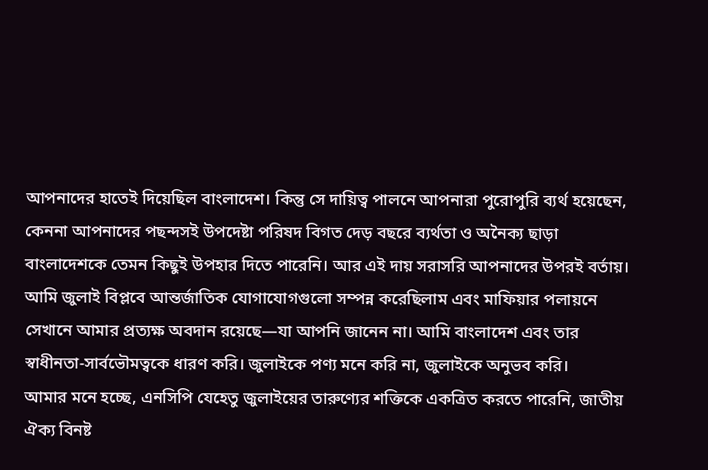আপনাদের হাতেই দিয়েছিল বাংলাদেশ। কিন্তু সে দায়িত্ব পালনে আপনারা পুরোপুরি ব্যর্থ হয়েছেন, কেননা আপনাদের পছন্দসই উপদেষ্টা পরিষদ বিগত দেড় বছরে ব্যর্থতা ও অনৈক্য ছাড়া বাংলাদেশকে তেমন কিছুই উপহার দিতে পারেনি। আর এই দায় সরাসরি আপনাদের উপরই বর্তায়।
আমি জুলাই বিপ্লবে আন্তর্জাতিক যোগাযোগগুলো সম্পন্ন করেছিলাম এবং মাফিয়ার পলায়নে সেখানে আমার প্রত্যক্ষ অবদান রয়েছে—যা আপনি জানেন না। আমি বাংলাদেশ এবং তার স্বাধীনতা-সার্বভৌমত্বকে ধারণ করি। জুলাইকে পণ্য মনে করি না, জুলাইকে অনুভব করি।
আমার মনে হচ্ছে, এনসিপি যেহেতু জুলাইয়ের তারুণ্যের শক্তিকে একত্রিত করতে পারেনি, জাতীয় ঐক্য বিনষ্ট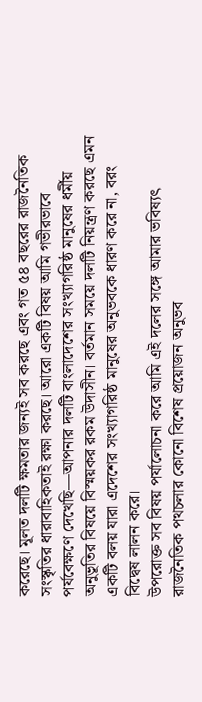করেছে। মূলত দলটি ক্ষমতার জন্যই সব করছে এবং গত ৫৪ বছরের রাজনৈতিক সংস্কৃতির ধারাবাহিকতাই রক্ষা করছে। আরো একটি বিষয় আমি গভীরভাবে পর্যবেক্ষণে দেখেছি—আপনার দলটি বাংলাদেশের সংখ্যাগরিষ্ঠ মানুষের ধর্মীয় অনুভূতির বিষয়ে বিস্ময়কর রকম উদাসীন। বর্তমান সময়ে দলটি নিয়ন্ত্রণ করছে এমন একটি বলয় যারা এদেশের সংখ্যাগরিষ্ঠ মানুষের অনুভবকে ধারণ করে না, বরং বিদ্বেষ লালন করে।
উপরোক্ত সব বিষয় পর্যালোচনা করে আমি এই দলের সঙ্গে আমার ভবিষ্যৎ রাজনৈতিক পথচলার কোনো বিশেষ প্রয়োজন অনুভব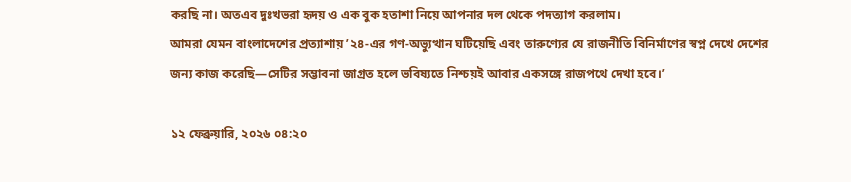করছি না। অতএব দুঃখভরা হৃদয় ও এক বুক হতাশা নিয়ে আপনার দল থেকে পদত্যাগ করলাম।
আমরা যেমন বাংলাদেশের প্রত্যাশায় ’২৪-এর গণ-অভ্যুত্থান ঘটিয়েছি এবং তারুণ্যের যে রাজনীতি বিনির্মাণের স্বপ্ন দেখে দেশের জন্য কাজ করেছি—সেটির সম্ভাবনা জাগ্রত হলে ভবিষ্যতে নিশ্চয়ই আবার একসঙ্গে রাজপথে দেখা হবে।’

১২ ফেব্রুয়ারি, ২০২৬ ০৪:২০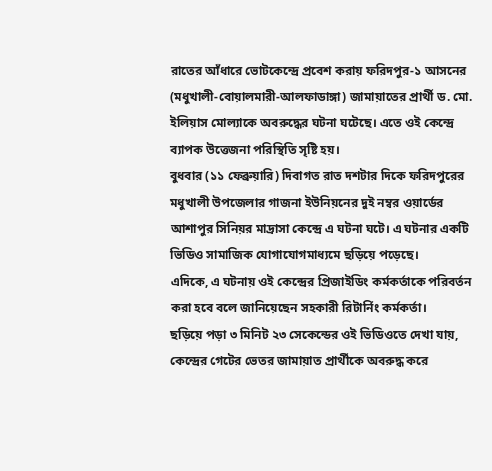রাতের আঁধারে ভোটকেন্দ্রে প্রবেশ করায় ফরিদপুর-১ আসনের (মধুখালী-বোয়ালমারী-আলফাডাঙ্গা) জামায়াতের প্রার্থী ড. মো. ইলিয়াস মোল্যাকে অবরুদ্ধের ঘটনা ঘটেছে। এতে ওই কেন্দ্রে ব্যাপক উত্তেজনা পরিস্থিতি সৃষ্টি হয়।
বুধবার (১১ ফেব্রুয়ারি) দিবাগত রাত দশটার দিকে ফরিদপুরের মধুখালী উপজেলার গাজনা ইউনিয়নের দুই নম্বর ওয়ার্ডের আশাপুর সিনিয়র মাদ্রাসা কেন্দ্রে এ ঘটনা ঘটে। এ ঘটনার একটি ভিডিও সামাজিক যোগাযোগমাধ্যমে ছড়িয়ে পড়েছে।
এদিকে, এ ঘটনায় ওই কেন্দ্রের প্রিজাইডিং কর্মকর্তাকে পরিবর্তন করা হবে বলে জানিয়েছেন সহকারী রিটার্নিং কর্মকর্তা।
ছড়িয়ে পড়া ৩ মিনিট ২৩ সেকেন্ডের ওই ভিডিওতে দেখা যায়, কেন্দ্রের গেটের ভেতর জামায়াত প্রার্থীকে অবরুদ্ধ করে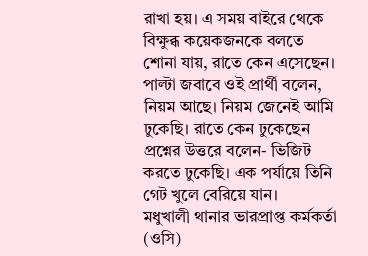রাখা হয়। এ সময় বাইরে থেকে বিক্ষুব্ধ কয়েকজনকে বলতে শোনা যায়, রাতে কেন এসেছেন।
পাল্টা জবাবে ওই প্রার্থী বলেন, নিয়ম আছে। নিয়ম জেনেই আমি ঢুকেছি। রাতে কেন ঢুকেছেন প্রশ্নের উত্তরে বলেন- ভিজিট করতে ঢুকেছি। এক পর্যায়ে তিনি গেট খুলে বেরিয়ে যান।
মধুখালী থানার ভারপ্রাপ্ত কর্মকর্তা (ওসি)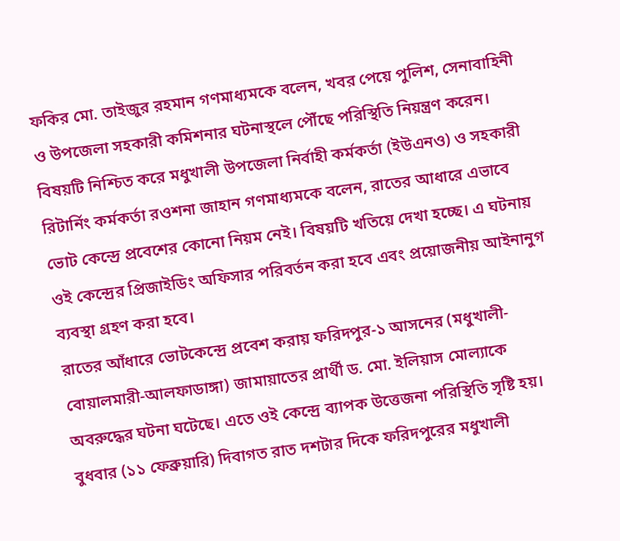ফকির মো. তাইজুর রহমান গণমাধ্যমকে বলেন, খবর পেয়ে পুলিশ, সেনাবাহিনী ও উপজেলা সহকারী কমিশনার ঘটনাস্থলে পৌঁছে পরিস্থিতি নিয়ন্ত্রণ করেন।
বিষয়টি নিশ্চিত করে মধুখালী উপজেলা নির্বাহী কর্মকর্তা (ইউএনও) ও সহকারী রিটার্নিং কর্মকর্তা রওশনা জাহান গণমাধ্যমকে বলেন, রাতের আধারে এভাবে ভোট কেন্দ্রে প্রবেশের কোনো নিয়ম নেই। বিষয়টি খতিয়ে দেখা হচ্ছে। এ ঘটনায় ওই কেন্দ্রের প্রিজাইডিং অফিসার পরিবর্তন করা হবে এবং প্রয়োজনীয় আইনানুগ ব্যবস্থা গ্রহণ করা হবে।
রাতের আঁধারে ভোটকেন্দ্রে প্রবেশ করায় ফরিদপুর-১ আসনের (মধুখালী-বোয়ালমারী-আলফাডাঙ্গা) জামায়াতের প্রার্থী ড. মো. ইলিয়াস মোল্যাকে অবরুদ্ধের ঘটনা ঘটেছে। এতে ওই কেন্দ্রে ব্যাপক উত্তেজনা পরিস্থিতি সৃষ্টি হয়।
বুধবার (১১ ফেব্রুয়ারি) দিবাগত রাত দশটার দিকে ফরিদপুরের মধুখালী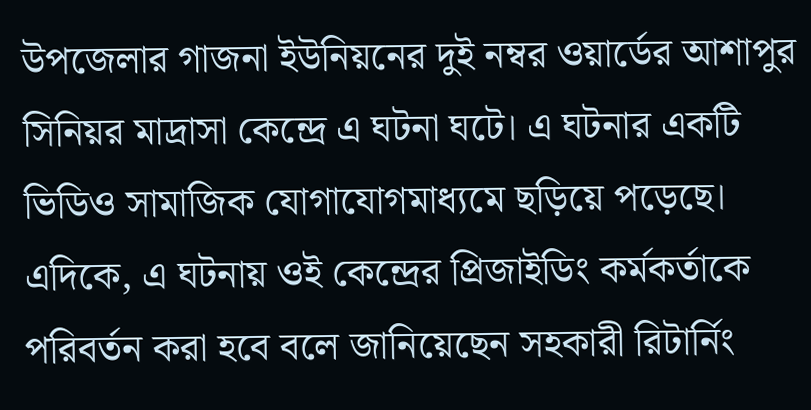উপজেলার গাজনা ইউনিয়নের দুই নম্বর ওয়ার্ডের আশাপুর সিনিয়র মাদ্রাসা কেন্দ্রে এ ঘটনা ঘটে। এ ঘটনার একটি ভিডিও সামাজিক যোগাযোগমাধ্যমে ছড়িয়ে পড়েছে।
এদিকে, এ ঘটনায় ওই কেন্দ্রের প্রিজাইডিং কর্মকর্তাকে পরিবর্তন করা হবে বলে জানিয়েছেন সহকারী রিটার্নিং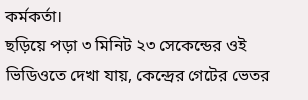কর্মকর্তা।
ছড়িয়ে পড়া ৩ মিনিট ২৩ সেকেন্ডের ওই ভিডিওতে দেখা যায়, কেন্দ্রের গেটের ভেতর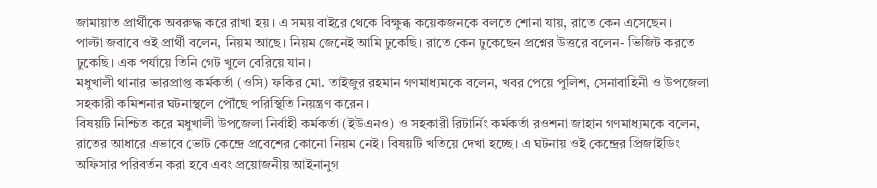জামায়াত প্রার্থীকে অবরুদ্ধ করে রাখা হয়। এ সময় বাইরে থেকে বিক্ষুব্ধ কয়েকজনকে বলতে শোনা যায়, রাতে কেন এসেছেন।
পাল্টা জবাবে ওই প্রার্থী বলেন, নিয়ম আছে। নিয়ম জেনেই আমি ঢুকেছি। রাতে কেন ঢুকেছেন প্রশ্নের উত্তরে বলেন- ভিজিট করতে ঢুকেছি। এক পর্যায়ে তিনি গেট খুলে বেরিয়ে যান।
মধুখালী থানার ভারপ্রাপ্ত কর্মকর্তা (ওসি) ফকির মো. তাইজুর রহমান গণমাধ্যমকে বলেন, খবর পেয়ে পুলিশ, সেনাবাহিনী ও উপজেলা সহকারী কমিশনার ঘটনাস্থলে পৌঁছে পরিস্থিতি নিয়ন্ত্রণ করেন।
বিষয়টি নিশ্চিত করে মধুখালী উপজেলা নির্বাহী কর্মকর্তা (ইউএনও) ও সহকারী রিটার্নিং কর্মকর্তা রওশনা জাহান গণমাধ্যমকে বলেন, রাতের আধারে এভাবে ভোট কেন্দ্রে প্রবেশের কোনো নিয়ম নেই। বিষয়টি খতিয়ে দেখা হচ্ছে। এ ঘটনায় ওই কেন্দ্রের প্রিজাইডিং অফিসার পরিবর্তন করা হবে এবং প্রয়োজনীয় আইনানুগ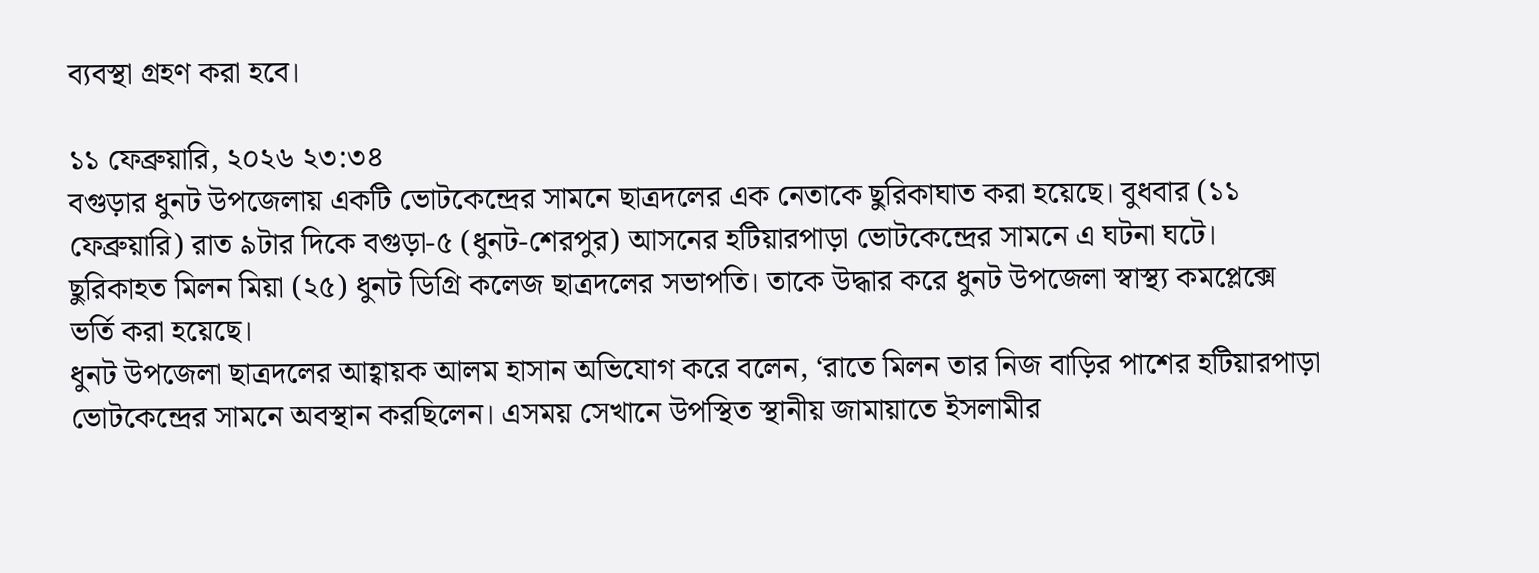ব্যবস্থা গ্রহণ করা হবে।

১১ ফেব্রুয়ারি, ২০২৬ ২৩:৩৪
বগুড়ার ধুনট উপজেলায় একটি ভোটকেন্দ্রের সামনে ছাত্রদলের এক নেতাকে ছুরিকাঘাত করা হয়েছে। বুধবার (১১ ফেব্রুয়ারি) রাত ৯টার দিকে বগুড়া-৫ (ধুনট-শেরপুর) আসনের হটিয়ারপাড়া ভোটকেন্দ্রের সামনে এ ঘটনা ঘটে।
ছুরিকাহত মিলন মিয়া (২৫) ধুনট ডিগ্রি কলেজ ছাত্রদলের সভাপতি। তাকে উদ্ধার করে ধুনট উপজেলা স্বাস্থ্য কমপ্লেক্সে ভর্তি করা হয়েছে।
ধুনট উপজেলা ছাত্রদলের আহ্বায়ক আলম হাসান অভিযোগ করে বলেন, ‘রাতে মিলন তার নিজ বাড়ির পাশের হটিয়ারপাড়া ভোটকেন্দ্রের সামনে অবস্থান করছিলেন। এসময় সেখানে উপস্থিত স্থানীয় জামায়াতে ইসলামীর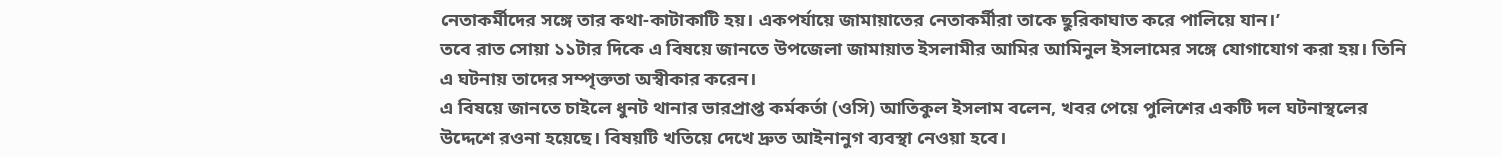নেতাকর্মীদের সঙ্গে তার কথা-কাটাকাটি হয়। একপর্যায়ে জামায়াতের নেতাকর্মীরা তাকে ছুরিকাঘাত করে পালিয়ে যান।’
তবে রাত সোয়া ১১টার দিকে এ বিষয়ে জানতে উপজেলা জামায়াত ইসলামীর আমির আমিনুল ইসলামের সঙ্গে যোগাযোগ করা হয়। তিনি এ ঘটনায় তাদের সম্পৃক্ততা অস্বীকার করেন।
এ বিষয়ে জানতে চাইলে ধুনট থানার ভারপ্রাপ্ত কর্মকর্তা (ওসি) আতিকুল ইসলাম বলেন, খবর পেয়ে পুলিশের একটি দল ঘটনাস্থলের উদ্দেশে রওনা হয়েছে। বিষয়টি খতিয়ে দেখে দ্রুত আইনানুগ ব্যবস্থা নেওয়া হবে।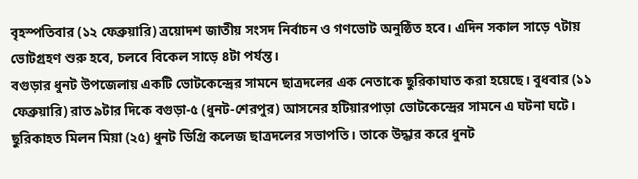বৃহস্পতিবার (১২ ফেব্রুয়ারি) ত্রয়োদশ জাতীয় সংসদ নির্বাচন ও গণভোট অনুষ্ঠিত হবে। এদিন সকাল সাড়ে ৭টায় ভোটগ্রহণ শুরু হবে, চলবে বিকেল সাড়ে ৪টা পর্যন্ত।
বগুড়ার ধুনট উপজেলায় একটি ভোটকেন্দ্রের সামনে ছাত্রদলের এক নেতাকে ছুরিকাঘাত করা হয়েছে। বুধবার (১১ ফেব্রুয়ারি) রাত ৯টার দিকে বগুড়া-৫ (ধুনট-শেরপুর) আসনের হটিয়ারপাড়া ভোটকেন্দ্রের সামনে এ ঘটনা ঘটে।
ছুরিকাহত মিলন মিয়া (২৫) ধুনট ডিগ্রি কলেজ ছাত্রদলের সভাপতি। তাকে উদ্ধার করে ধুনট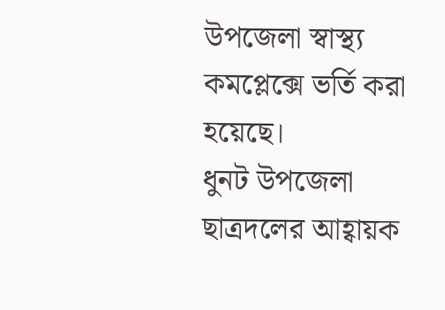উপজেলা স্বাস্থ্য কমপ্লেক্সে ভর্তি করা হয়েছে।
ধুনট উপজেলা ছাত্রদলের আহ্বায়ক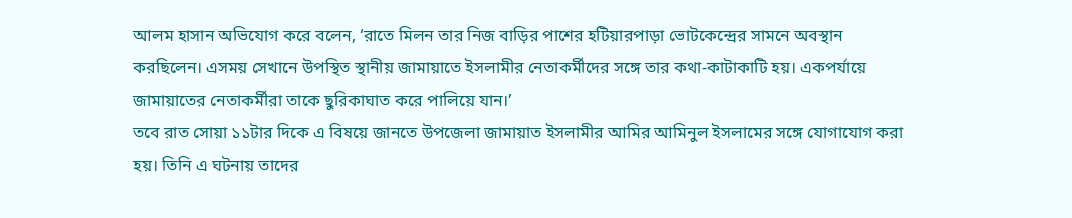আলম হাসান অভিযোগ করে বলেন, ‘রাতে মিলন তার নিজ বাড়ির পাশের হটিয়ারপাড়া ভোটকেন্দ্রের সামনে অবস্থান করছিলেন। এসময় সেখানে উপস্থিত স্থানীয় জামায়াতে ইসলামীর নেতাকর্মীদের সঙ্গে তার কথা-কাটাকাটি হয়। একপর্যায়ে জামায়াতের নেতাকর্মীরা তাকে ছুরিকাঘাত করে পালিয়ে যান।’
তবে রাত সোয়া ১১টার দিকে এ বিষয়ে জানতে উপজেলা জামায়াত ইসলামীর আমির আমিনুল ইসলামের সঙ্গে যোগাযোগ করা হয়। তিনি এ ঘটনায় তাদের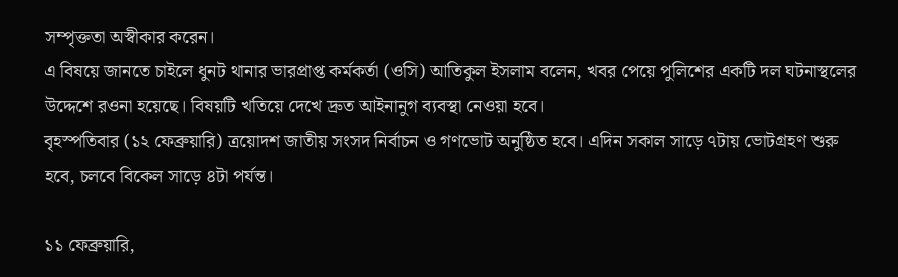সম্পৃক্ততা অস্বীকার করেন।
এ বিষয়ে জানতে চাইলে ধুনট থানার ভারপ্রাপ্ত কর্মকর্তা (ওসি) আতিকুল ইসলাম বলেন, খবর পেয়ে পুলিশের একটি দল ঘটনাস্থলের উদ্দেশে রওনা হয়েছে। বিষয়টি খতিয়ে দেখে দ্রুত আইনানুগ ব্যবস্থা নেওয়া হবে।
বৃহস্পতিবার (১২ ফেব্রুয়ারি) ত্রয়োদশ জাতীয় সংসদ নির্বাচন ও গণভোট অনুষ্ঠিত হবে। এদিন সকাল সাড়ে ৭টায় ভোটগ্রহণ শুরু হবে, চলবে বিকেল সাড়ে ৪টা পর্যন্ত।

১১ ফেব্রুয়ারি,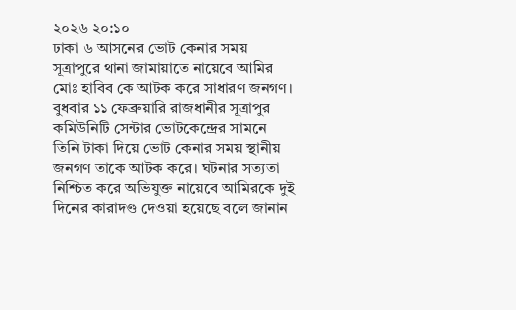২০২৬ ২০:১০
ঢাকা ৬ আসনের ভোট কেনার সময় সূত্রাপুরে থানা জামায়াতে নায়েবে আমির মোঃ হাবিব কে আটক করে সাধারণ জনগণ। বুধবার ১১ ফেব্রুয়ারি রাজধানীর সূত্রাপুর কমিউনিটি সেন্টার ভোটকেন্দ্রের সামনে তিনি টাকা দিয়ে ভোট কেনার সময় স্থানীয় জনগণ তাকে আটক করে। ঘটনার সত্যতা নিশ্চিত করে অভিযুক্ত নায়েবে আমিরকে দুই দিনের কারাদণ্ড দেওয়া হয়েছে বলে জানান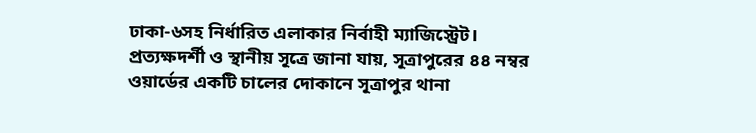ঢাকা-৬সহ নির্ধারিত এলাকার নির্বাহী ম্যাজিস্ট্রেট।
প্রত্যক্ষদর্শী ও স্থানীয় সূত্রে জানা যায়, সূত্রাপুরের ৪৪ নম্বর ওয়ার্ডের একটি চালের দোকানে সূত্রাপুর থানা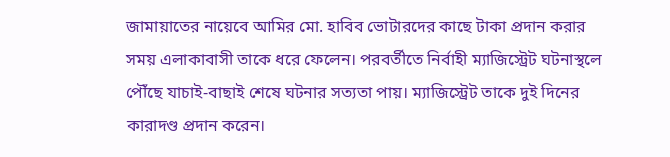জামায়াতের নায়েবে আমির মো. হাবিব ভোটারদের কাছে টাকা প্রদান করার সময় এলাকাবাসী তাকে ধরে ফেলেন। পরবর্তীতে নির্বাহী ম্যাজিস্ট্রেট ঘটনাস্থলে পৌঁছে যাচাই-বাছাই শেষে ঘটনার সত্যতা পায়। ম্যাজিস্ট্রেট তাকে দুই দিনের কারাদণ্ড প্রদান করেন।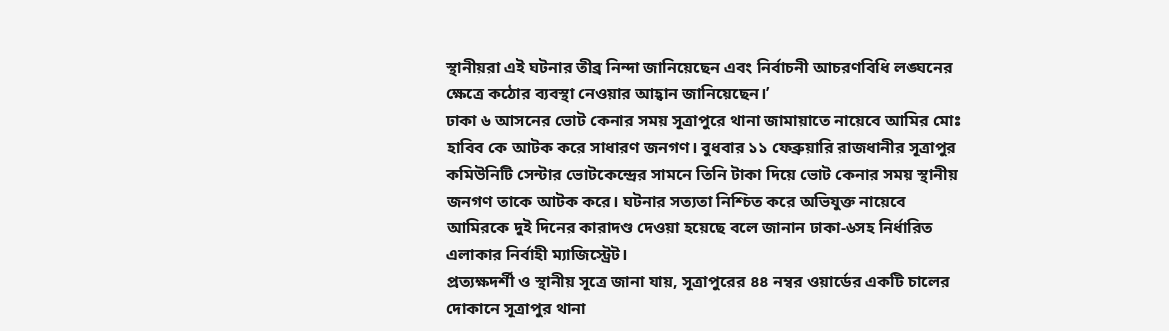স্থানীয়রা এই ঘটনার তীব্র নিন্দা জানিয়েছেন এবং নির্বাচনী আচরণবিধি লঙ্ঘনের ক্ষেত্রে কঠোর ব্যবস্থা নেওয়ার আহ্বান জানিয়েছেন।’
ঢাকা ৬ আসনের ভোট কেনার সময় সূত্রাপুরে থানা জামায়াতে নায়েবে আমির মোঃ হাবিব কে আটক করে সাধারণ জনগণ। বুধবার ১১ ফেব্রুয়ারি রাজধানীর সূত্রাপুর কমিউনিটি সেন্টার ভোটকেন্দ্রের সামনে তিনি টাকা দিয়ে ভোট কেনার সময় স্থানীয় জনগণ তাকে আটক করে। ঘটনার সত্যতা নিশ্চিত করে অভিযুক্ত নায়েবে আমিরকে দুই দিনের কারাদণ্ড দেওয়া হয়েছে বলে জানান ঢাকা-৬সহ নির্ধারিত এলাকার নির্বাহী ম্যাজিস্ট্রেট।
প্রত্যক্ষদর্শী ও স্থানীয় সূত্রে জানা যায়, সূত্রাপুরের ৪৪ নম্বর ওয়ার্ডের একটি চালের দোকানে সূত্রাপুর থানা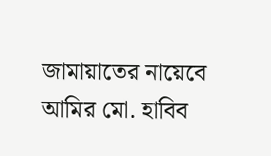জামায়াতের নায়েবে আমির মো. হাবিব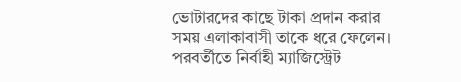ভোটারদের কাছে টাকা প্রদান করার সময় এলাকাবাসী তাকে ধরে ফেলেন। পরবর্তীতে নির্বাহী ম্যাজিস্ট্রেট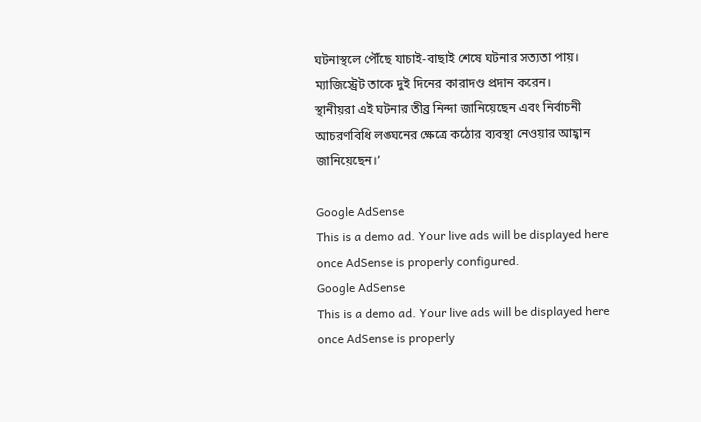ঘটনাস্থলে পৌঁছে যাচাই-বাছাই শেষে ঘটনার সত্যতা পায়। ম্যাজিস্ট্রেট তাকে দুই দিনের কারাদণ্ড প্রদান করেন।
স্থানীয়রা এই ঘটনার তীব্র নিন্দা জানিয়েছেন এবং নির্বাচনী আচরণবিধি লঙ্ঘনের ক্ষেত্রে কঠোর ব্যবস্থা নেওয়ার আহ্বান জানিয়েছেন।’

Google AdSense
This is a demo ad. Your live ads will be displayed here once AdSense is properly configured.
Google AdSense
This is a demo ad. Your live ads will be displayed here once AdSense is properly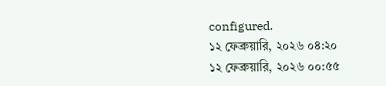configured.
১২ ফেব্রুয়ারি, ২০২৬ ০৪:২০
১২ ফেব্রুয়ারি, ২০২৬ ০০:৫৫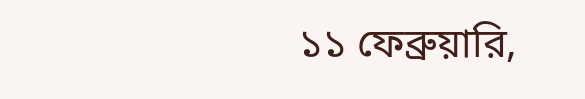১১ ফেব্রুয়ারি,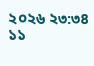২০২৬ ২৩:৩৪
১১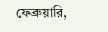ফেব্রুয়ারি,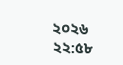২০২৬ ২২:৫৮